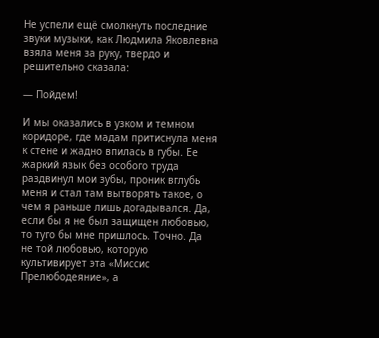Не успели ещё смолкнуть последние звуки музыки, как Людмила Яковлевна взяла меня за руку, твердо и решительно сказала:

— Пойдем!

И мы оказались в узком и темном коридоре, где мадам притиснула меня к стене и жадно впилась в губы. Ее жаркий язык без особого труда раздвинул мои зубы, проник вглубь меня и стал там вытворять такое, о чем я раньше лишь догадывался. Да, если бы я не был защищен любовью, то туго бы мне пришлось. Точно. Да не той любовью, которую культивирует эта «Миссис Прелюбодеяние», а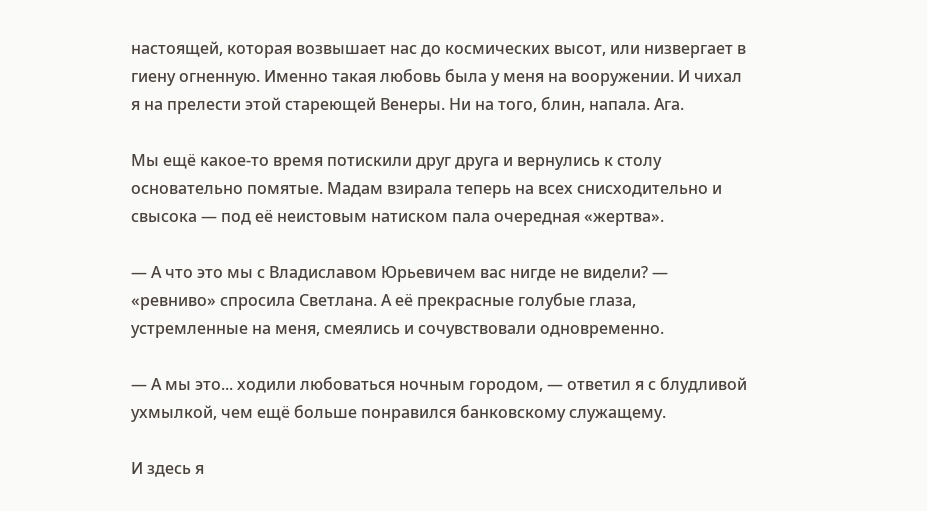настоящей, которая возвышает нас до космических высот, или низвергает в гиену огненную. Именно такая любовь была у меня на вооружении. И чихал я на прелести этой стареющей Венеры. Ни на того, блин, напала. Ага.

Мы ещё какое-то время потискили друг друга и вернулись к столу основательно помятые. Мадам взирала теперь на всех снисходительно и свысока — под её неистовым натиском пала очередная «жертва».

— А что это мы с Владиславом Юрьевичем вас нигде не видели? — «ревниво» спросила Светлана. А её прекрасные голубые глаза, устремленные на меня, смеялись и сочувствовали одновременно.

— А мы это... ходили любоваться ночным городом, — ответил я с блудливой ухмылкой, чем ещё больше понравился банковскому служащему.

И здесь я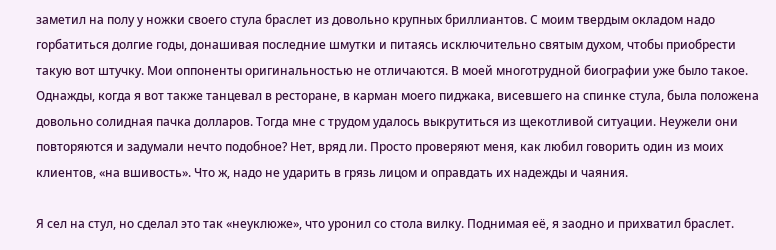заметил на полу у ножки своего стула браслет из довольно крупных бриллиантов. С моим твердым окладом надо горбатиться долгие годы, донашивая последние шмутки и питаясь исключительно святым духом, чтобы приобрести такую вот штучку. Мои оппоненты оригинальностью не отличаются. В моей многотрудной биографии уже было такое. Однажды, когда я вот также танцевал в ресторане, в карман моего пиджака, висевшего на спинке стула, была положена довольно солидная пачка долларов. Тогда мне с трудом удалось выкрутиться из щекотливой ситуации. Неужели они повторяются и задумали нечто подобное? Нет, вряд ли. Просто проверяют меня, как любил говорить один из моих клиентов, «на вшивость». Что ж, надо не ударить в грязь лицом и оправдать их надежды и чаяния.

Я сел на стул, но сделал это так «неуклюже», что уронил со стола вилку. Поднимая её, я заодно и прихватил браслет.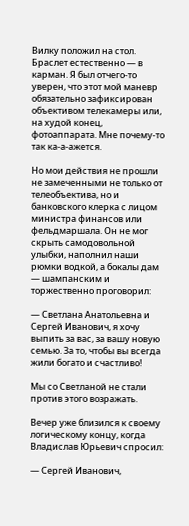Вилку положил на стол. Браслет естественно — в карман. Я был отчего-то уверен, что этот мой маневр обязательно зафиксирован объективом телекамеры или, на худой конец, фотоаппарата. Мне почему-то так ка-а-ажется.

Но мои действия не прошли не замеченными не только от телеобъектива, но и банковского клерка с лицом министра финансов или фельдмаршала. Он не мог скрыть самодовольной улыбки, наполнил наши рюмки водкой, а бокалы дам — шампанским и торжественно проговорил:

— Светлана Анатольевна и Сергей Иванович, я хочу выпить за вас, за вашу новую семью. За то, чтобы вы всегда жили богато и счастливо!

Мы со Светланой не стали против этого возражать.

Вечер уже близился к своему логическому концу, когда Владислав Юрьевич спросил:

— Сергей Иванович,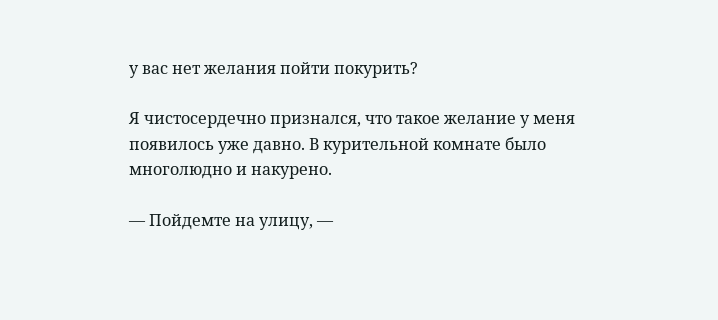у вас нет желания пойти покурить?

Я чистосердечно признался, что такое желание у меня появилось уже давно. В курительной комнате было многолюдно и накурено.

— Пойдемте на улицу, —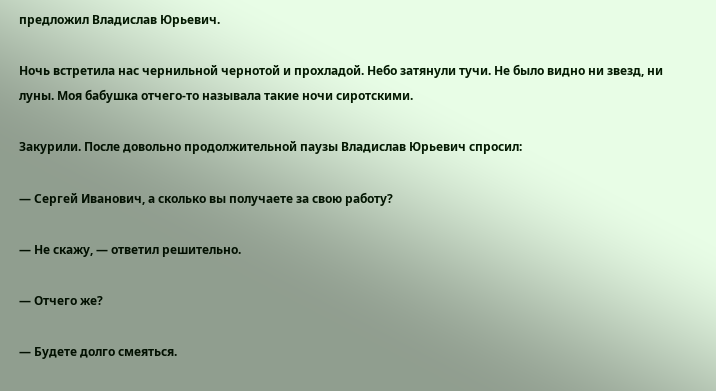предложил Владислав Юрьевич.

Ночь встретила нас чернильной чернотой и прохладой. Небо затянули тучи. Не было видно ни звезд, ни луны. Моя бабушка отчего-то называла такие ночи сиротскими.

Закурили. После довольно продолжительной паузы Владислав Юрьевич спросил:

— Сергей Иванович, а сколько вы получаете за свою работу?

— Не скажу, — ответил решительно.

— Отчего же?

— Будете долго смеяться.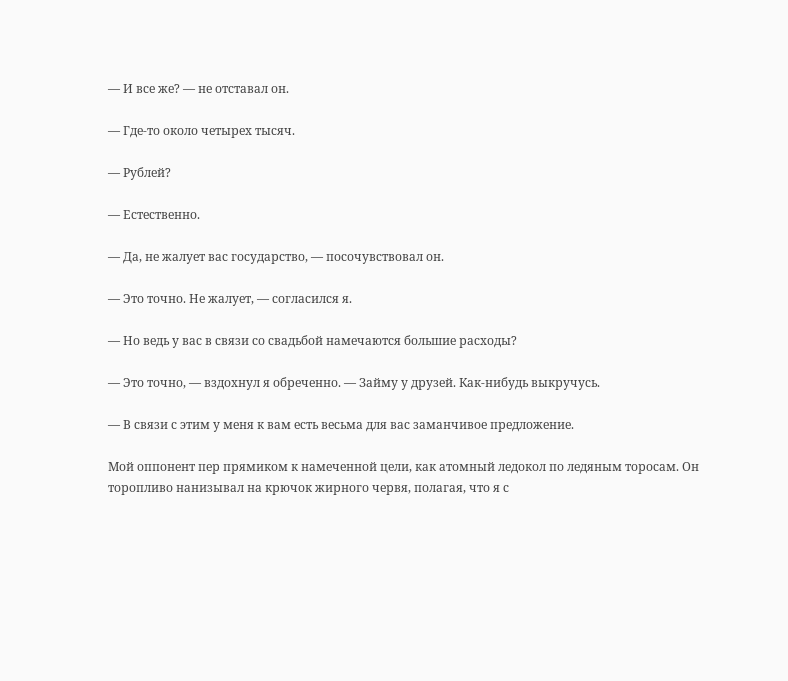— И все же? — не отставал он.

— Где-то около четырех тысяч.

— Рублей?

— Естественно.

— Да, не жалует вас государство, — посочувствовал он.

— Это точно. Не жалует, — согласился я.

— Но ведь у вас в связи со свадьбой намечаются большие расходы?

— Это точно, — вздохнул я обреченно. — Займу у друзей. Как-нибудь выкручусь.

— В связи с этим у меня к вам есть весьма для вас заманчивое предложение.

Мой оппонент пер прямиком к намеченной цели, как атомный ледокол по ледяным торосам. Он торопливо нанизывал на крючок жирного червя, полагая, что я с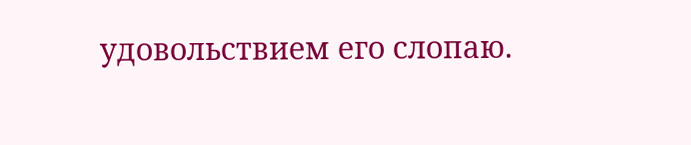удовольствием его слопаю.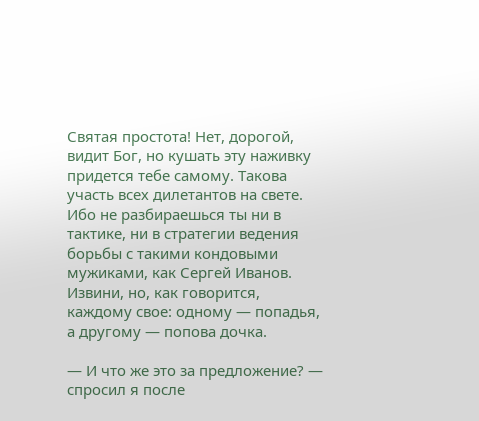Святая простота! Нет, дорогой, видит Бог, но кушать эту наживку придется тебе самому. Такова участь всех дилетантов на свете. Ибо не разбираешься ты ни в тактике, ни в стратегии ведения борьбы с такими кондовыми мужиками, как Сергей Иванов. Извини, но, как говорится, каждому свое: одному — попадья, а другому — попова дочка.

— И что же это за предложение? — спросил я после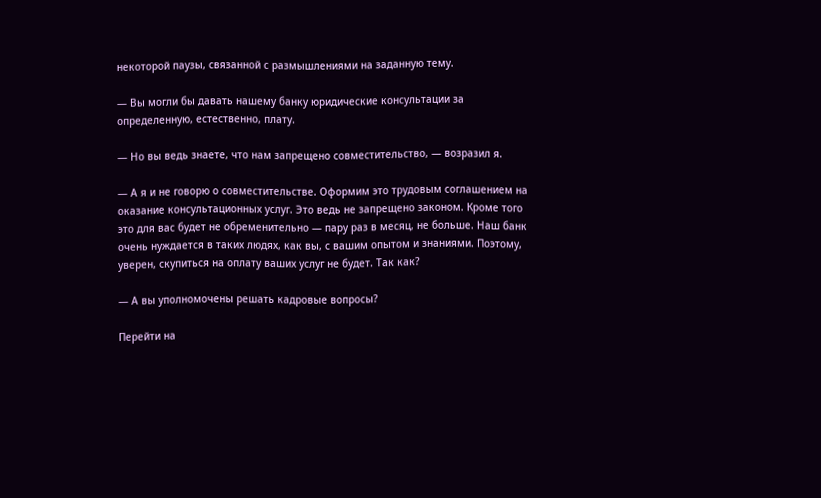некоторой паузы, связанной с размышлениями на заданную тему.

— Вы могли бы давать нашему банку юридические консультации за определенную, естественно, плату.

— Но вы ведь знаете, что нам запрещено совместительство, — возразил я.

— А я и не говорю о совместительстве. Оформим это трудовым соглашением на оказание консультационных услуг. Это ведь не запрещено законом. Кроме того это для вас будет не обременительно — пару раз в месяц, не больше. Наш банк очень нуждается в таких людях, как вы, с вашим опытом и знаниями. Поэтому, уверен, скупиться на оплату ваших услуг не будет. Так как?

— А вы уполномочены решать кадровые вопросы?

Перейти на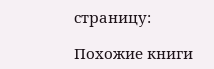страницу:

Похожие книги